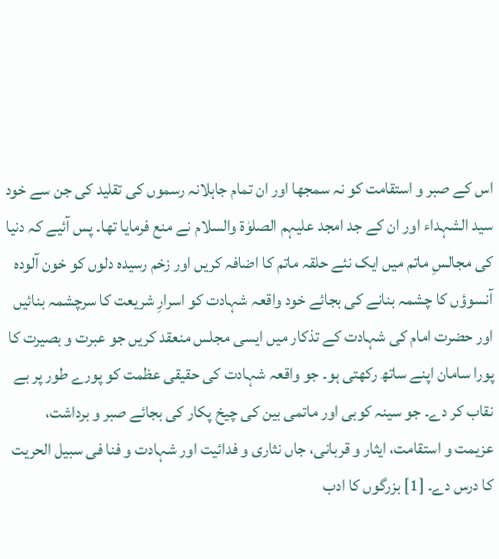اس کے صبر و استقامت کو نہ سمجھا اور ان تمام جاہلانہ رسموں کی تقلید کی جن سے خود سید الشہداء اور ان کے جد امجد علیہم الصلوٰۃ والسلام نے منع فرمایا تھا۔ پس آئیے کہ دنیا کی مجالسِ ماتم میں ایک نئے حلقہ ماتم کا اضافہ کریں اور زخم رسیدہ دلوں کو خون آلودہ آنسوؤں کا چشمہ بنانے کی بجائے خود واقعہ شہادت کو اسرارِ شریعت کا سرچشمہ بنائیں اور حضرت امام کی شہادت کے تذکار میں ایسی مجلس منعقد کریں جو عبرت و بصیرت کا پورا سامان اپنے ساتھ رکھتی ہو۔ جو واقعہ شہادت کی حقیقی عظمت کو پورے طور پر بے نقاب کر دے۔ جو سینہ کوبی اور ماتمی بین کی چیخ پکار کی بجائے صبر و برداشت، عزیمت و استقامت، ایثار و قربانی، جاں نثاری و فدائیت اور شہادت و فنا فی سبیل الحریت کا درس دے۔ [1] بزرگوں کا ادب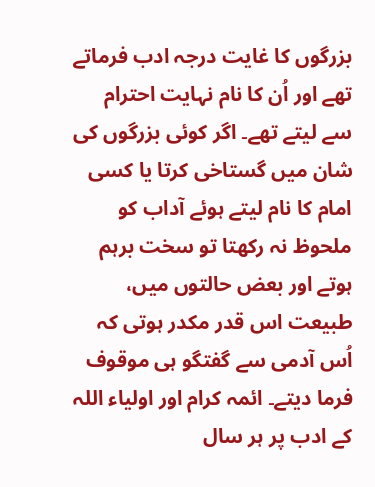بزرگوں کا غایت درجہ ادب فرماتے تھے اور اُن کا نام نہایت احترام سے لیتے تھے۔ اگر کوئی بزرگوں کی شان میں گستاخی کرتا یا کسی امام کا نام لیتے ہوئے آداب کو ملحوظ نہ رکھتا تو سخت برہم ہوتے اور بعض حالتوں میں، طبیعت اس قدر مکدر ہوتی کہ اُس آدمی سے گفتگو ہی موقوف فرما دیتے۔ ائمہ کرام اور اولیاء اللہ کے ادب پر ہر سال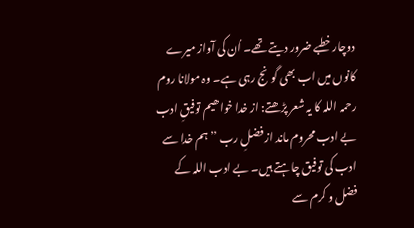دوچار خطبے ضرور دیتے تھے۔ اُن کی آواز میرے کانوں میں اب بھی گونج رہی ہے۔ وہ مولانا روم رحمہ اللہ کا یہ شعر پڑھتے: از خدا خواھیم توفیقِ ادب بے ادب محروم ماند از فضلِ رب ’’ہم خدا سے ادب کی توفیق چاہتے ہیں۔ بے ادب اللہ کے فضل و کرم سے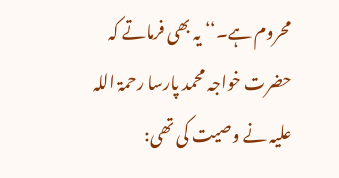محروم ہے۔‘‘ یہ بھی فرماتے کہ حضرت خواجہ محمد پارسا رحمۃ اللہ علیہ نے وصیت کی تھی: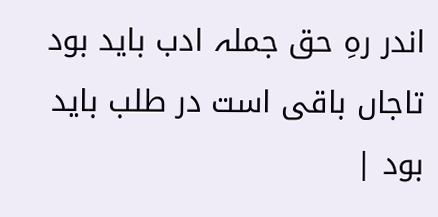اندر رہِ حق جملہ ادب باید بود تاجاں باقی است در طلب باید بود |